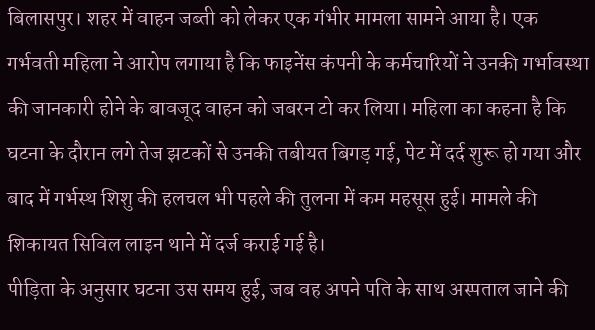बिलासपुर। शहर में वाहन जब्ती को लेकर एक गंभीर मामला सामने आया है। एक गर्भवती महिला ने आरोप लगाया है कि फाइनेंस कंपनी के कर्मचारियों ने उनकी गर्भावस्था की जानकारी होने के बावजूद वाहन को जबरन टो कर लिया। महिला का कहना है कि घटना के दौरान लगे तेज झटकों से उनकी तबीयत बिगड़ गई, पेट में दर्द शुरू हो गया और बाद में गर्भस्थ शिशु की हलचल भी पहले की तुलना में कम महसूस हुई। मामले की शिकायत सिविल लाइन थाने में दर्ज कराई गई है।
पीड़िता के अनुसार घटना उस समय हुई, जब वह अपने पति के साथ अस्पताल जाने की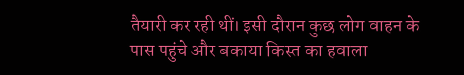तैयारी कर रही थीं। इसी दौरान कुछ लोग वाहन के पास पहुंचे और बकाया किस्त का हवाला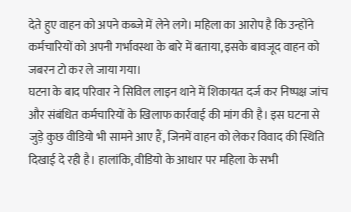देते हुए वाहन को अपने कब्जे में लेने लगे। महिला का आरोप है कि उन्होंने कर्मचारियों को अपनी गर्भावस्था के बारे में बताया, इसके बावजूद वाहन को जबरन टो कर ले जाया गया।
घटना के बाद परिवार ने सिविल लाइन थाने में शिकायत दर्ज कर निष्पक्ष जांच और संबंधित कर्मचारियों के खिलाफ कार्रवाई की मांग की है। इस घटना से जुड़े कुछ वीडियो भी सामने आए हैं, जिनमें वाहन को लेकर विवाद की स्थिति दिखाई दे रही है। हालांकि, वीडियो के आधार पर महिला के सभी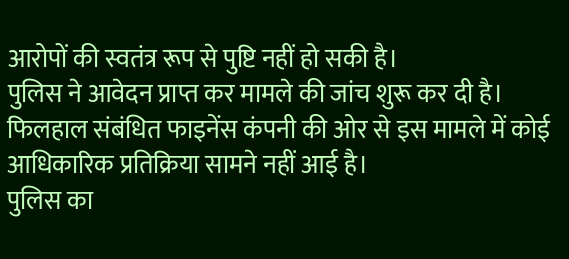आरोपों की स्वतंत्र रूप से पुष्टि नहीं हो सकी है।
पुलिस ने आवेदन प्राप्त कर मामले की जांच शुरू कर दी है। फिलहाल संबंधित फाइनेंस कंपनी की ओर से इस मामले में कोई आधिकारिक प्रतिक्रिया सामने नहीं आई है।
पुलिस का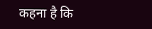कहना है कि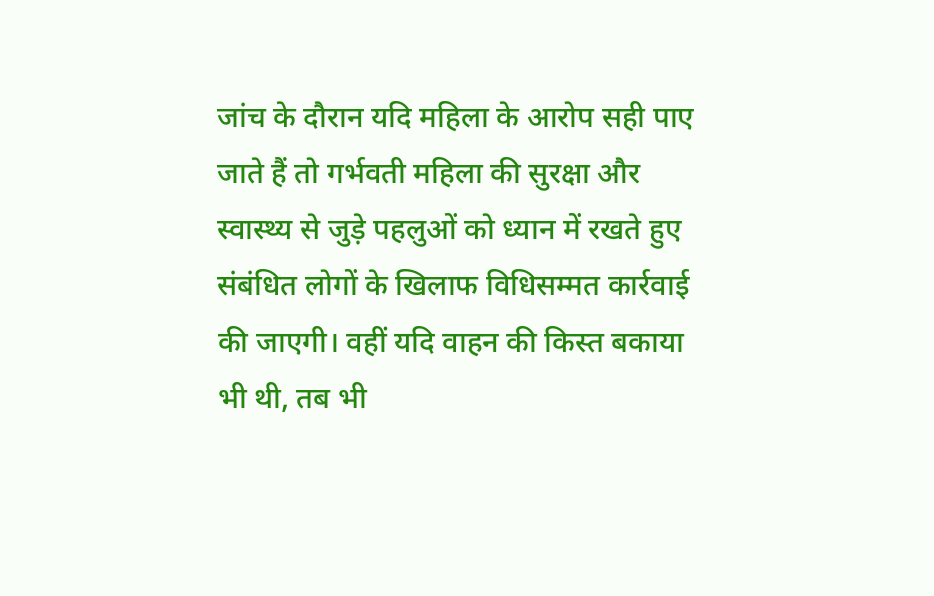जांच के दौरान यदि महिला के आरोप सही पाए जाते हैं तो गर्भवती महिला की सुरक्षा और स्वास्थ्य से जुड़े पहलुओं को ध्यान में रखते हुए संबंधित लोगों के खिलाफ विधिसम्मत कार्रवाई की जाएगी। वहीं यदि वाहन की किस्त बकाया भी थी, तब भी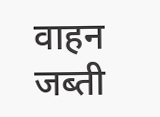वाहन जब्ती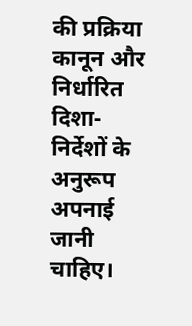की प्रक्रिया कानून और निर्धारित दिशा-निर्देशों के अनुरूप अपनाई जानी चाहिए।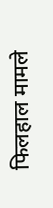फिलहाल मामले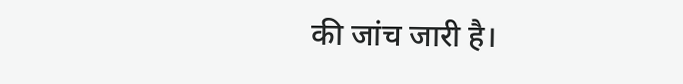की जांच जारी है।